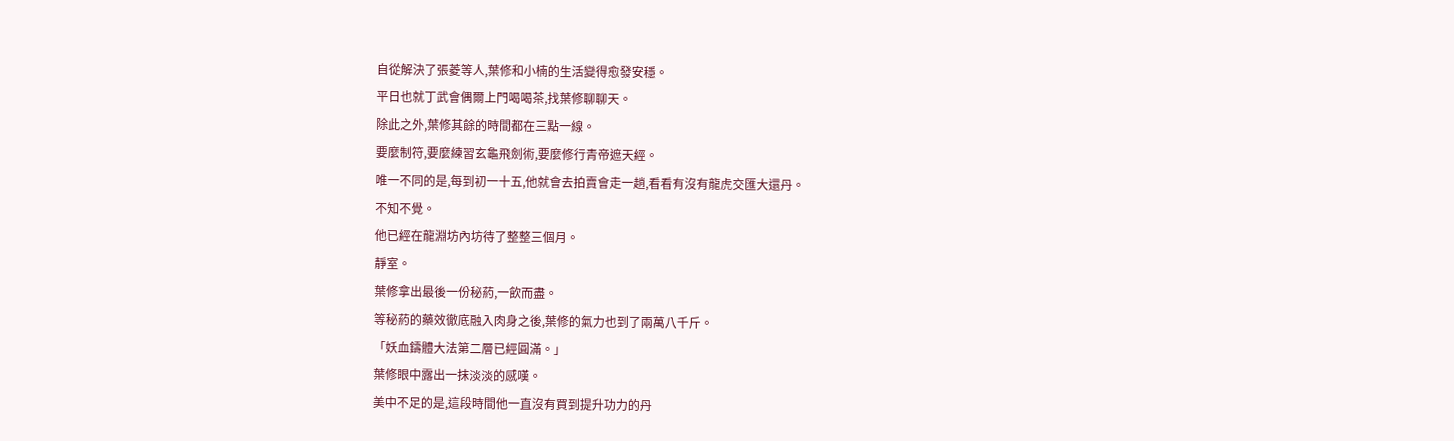自從解決了張菱等人,葉修和小楠的生活變得愈發安穩。
平日也就丁武會偶爾上門喝喝茶,找葉修聊聊天。
除此之外,葉修其餘的時間都在三點一線。
要麼制符,要麼練習玄龜飛劍術,要麼修行青帝遮天經。
唯一不同的是,每到初一十五,他就會去拍賣會走一趟,看看有沒有龍虎交匯大還丹。
不知不覺。
他已經在龍淵坊內坊待了整整三個月。
靜室。
葉修拿出最後一份秘葯,一飲而盡。
等秘葯的藥效徹底融入肉身之後,葉修的氣力也到了兩萬八千斤。
「妖血鑄體大法第二層已經圓滿。」
葉修眼中露出一抹淡淡的感嘆。
美中不足的是,這段時間他一直沒有買到提升功力的丹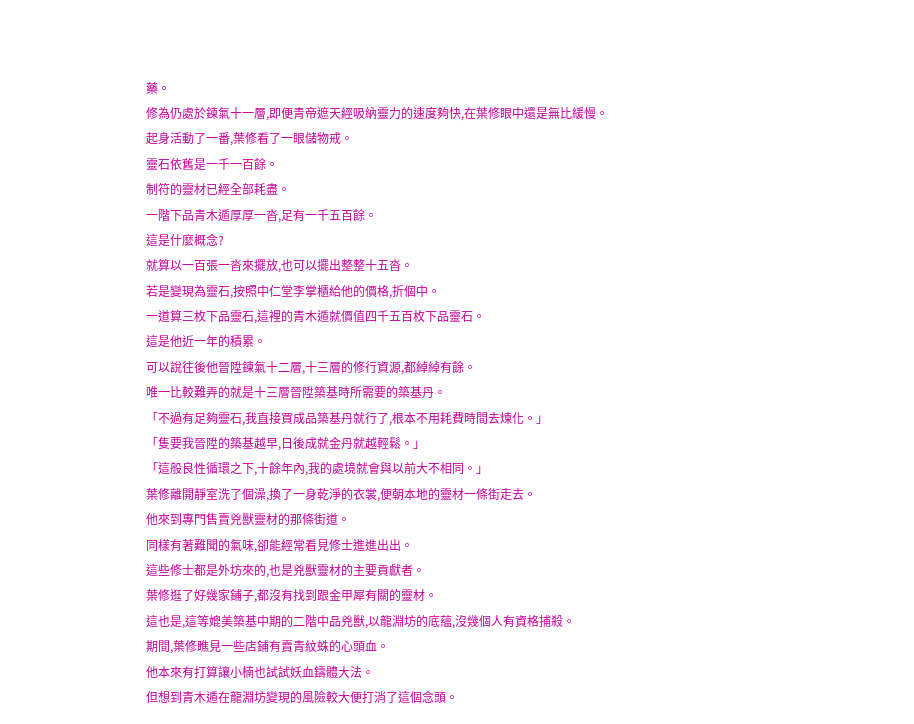藥。
修為仍處於鍊氣十一層,即便青帝遮天經吸納靈力的速度夠快,在葉修眼中還是無比緩慢。
起身活動了一番,葉修看了一眼儲物戒。
靈石依舊是一千一百餘。
制符的靈材已經全部耗盡。
一階下品青木遁厚厚一沓,足有一千五百餘。
這是什麼概念?
就算以一百張一沓來擺放,也可以擺出整整十五沓。
若是變現為靈石,按照中仁堂李掌櫃給他的價格,折個中。
一道算三枚下品靈石,這裡的青木遁就價值四千五百枚下品靈石。
這是他近一年的積累。
可以說往後他晉陞鍊氣十二層,十三層的修行資源,都綽綽有餘。
唯一比較難弄的就是十三層晉陞築基時所需要的築基丹。
「不過有足夠靈石,我直接買成品築基丹就行了,根本不用耗費時間去煉化。」
「隻要我晉陞的築基越早,日後成就金丹就越輕鬆。」
「這般良性循環之下,十餘年內,我的處境就會與以前大不相同。」
葉修離開靜室洗了個澡,換了一身乾淨的衣裳,便朝本地的靈材一條街走去。
他來到專門售賣兇獸靈材的那條街道。
同樣有著難聞的氣味,卻能經常看見修士進進出出。
這些修士都是外坊來的,也是兇獸靈材的主要貢獻者。
葉修逛了好幾家鋪子,都沒有找到跟金甲犀有關的靈材。
這也是,這等媲美築基中期的二階中品兇獸,以龍淵坊的底蘊,沒幾個人有資格捕殺。
期間,葉修瞧見一些店鋪有賣青紋蛛的心頭血。
他本來有打算讓小楠也試試妖血鑄體大法。
但想到青木遁在龍淵坊變現的風險較大便打消了這個念頭。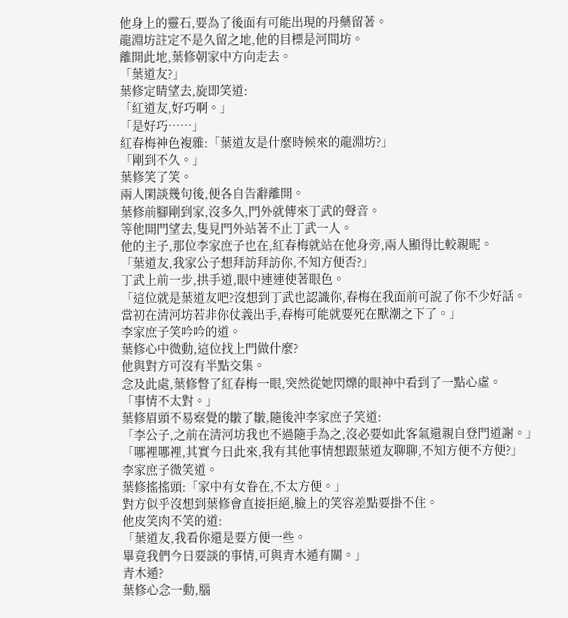他身上的靈石,要為了後面有可能出現的丹藥留著。
龍淵坊註定不是久留之地,他的目標是河間坊。
離開此地,葉修朝家中方向走去。
「葉道友?」
葉修定睛望去,旋即笑道:
「紅道友,好巧啊。」
「是好巧……」
紅春梅神色複雜:「葉道友是什麼時候來的龍淵坊?」
「剛到不久。」
葉修笑了笑。
兩人閑談幾句後,便各自告辭離開。
葉修前腳剛到家,沒多久,門外就傳來丁武的聲音。
等他開門望去,隻見門外站著不止丁武一人。
他的主子,那位李家庶子也在,紅春梅就站在他身旁,兩人顯得比較親昵。
「葉道友,我家公子想拜訪拜訪你,不知方便否?」
丁武上前一步,拱手道,眼中連連使著眼色。
「這位就是葉道友吧?沒想到丁武也認識你,春梅在我面前可說了你不少好話。
當初在清河坊若非你仗義出手,春梅可能就要死在獸潮之下了。」
李家庶子笑吟吟的道。
葉修心中微動,這位找上門做什麼?
他與對方可沒有半點交集。
念及此處,葉修瞥了紅春梅一眼,突然從她閃爍的眼神中看到了一點心虛。
「事情不太對。」
葉修眉頭不易察覺的皺了皺,隨後沖李家庶子笑道:
「李公子,之前在清河坊我也不過隨手為之,沒必要如此客氣還親自登門道謝。」
「哪裡哪裡,其實今日此來,我有其他事情想跟葉道友聊聊,不知方便不方便?」
李家庶子微笑道。
葉修搖搖頭:「家中有女眷在,不太方便。」
對方似乎沒想到葉修會直接拒絕,臉上的笑容差點要掛不住。
他皮笑肉不笑的道:
「葉道友,我看你還是要方便一些。
畢竟我們今日要談的事情,可與青木遁有關。」
青木遁?
葉修心念一動,腦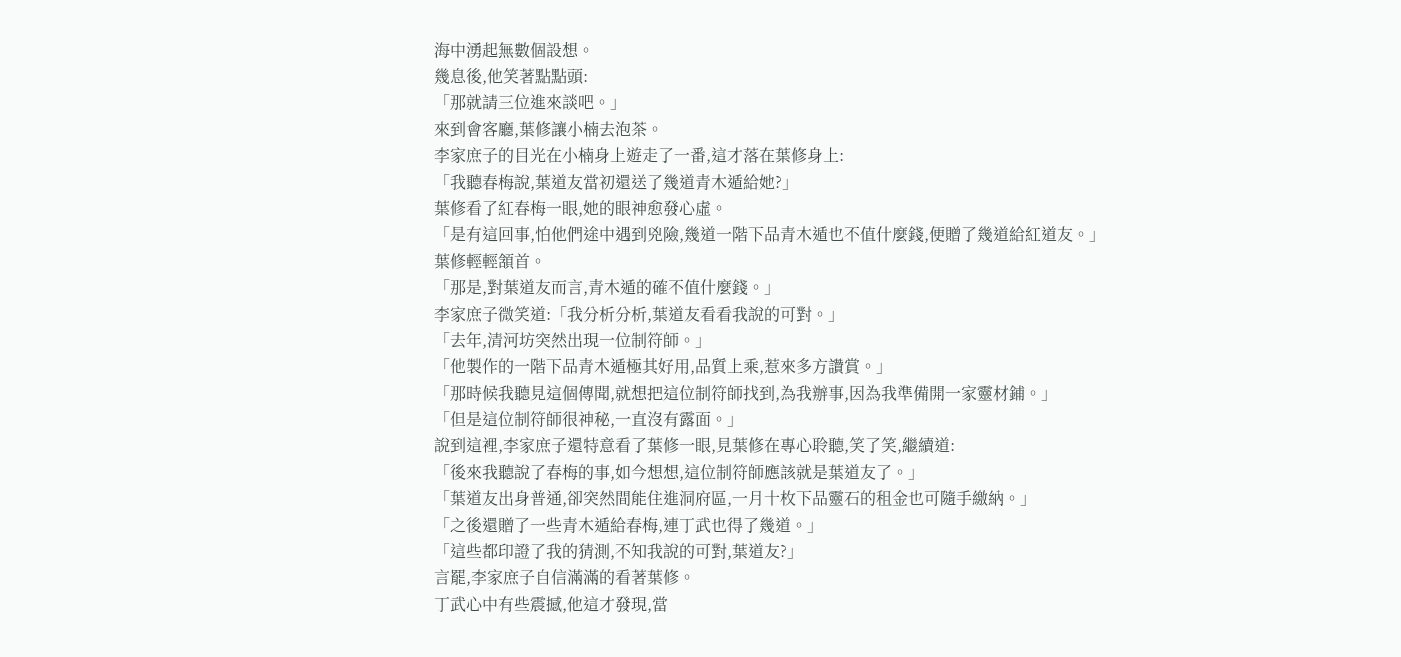海中湧起無數個設想。
幾息後,他笑著點點頭:
「那就請三位進來談吧。」
來到會客廳,葉修讓小楠去泡茶。
李家庶子的目光在小楠身上遊走了一番,這才落在葉修身上:
「我聽春梅說,葉道友當初還送了幾道青木遁給她?」
葉修看了紅春梅一眼,她的眼神愈發心虛。
「是有這回事,怕他們途中遇到兇險,幾道一階下品青木遁也不值什麼錢,便贈了幾道給紅道友。」
葉修輕輕頷首。
「那是,對葉道友而言,青木遁的確不值什麼錢。」
李家庶子微笑道:「我分析分析,葉道友看看我說的可對。」
「去年,清河坊突然出現一位制符師。」
「他製作的一階下品青木遁極其好用,品質上乘,惹來多方讚賞。」
「那時候我聽見這個傳聞,就想把這位制符師找到,為我辦事,因為我準備開一家靈材鋪。」
「但是這位制符師很神秘,一直沒有露面。」
說到這裡,李家庶子還特意看了葉修一眼,見葉修在專心聆聽,笑了笑,繼續道:
「後來我聽說了春梅的事,如今想想,這位制符師應該就是葉道友了。」
「葉道友出身普通,卻突然間能住進洞府區,一月十枚下品靈石的租金也可隨手繳納。」
「之後還贈了一些青木遁給春梅,連丁武也得了幾道。」
「這些都印證了我的猜測,不知我說的可對,葉道友?」
言罷,李家庶子自信滿滿的看著葉修。
丁武心中有些震撼,他這才發現,當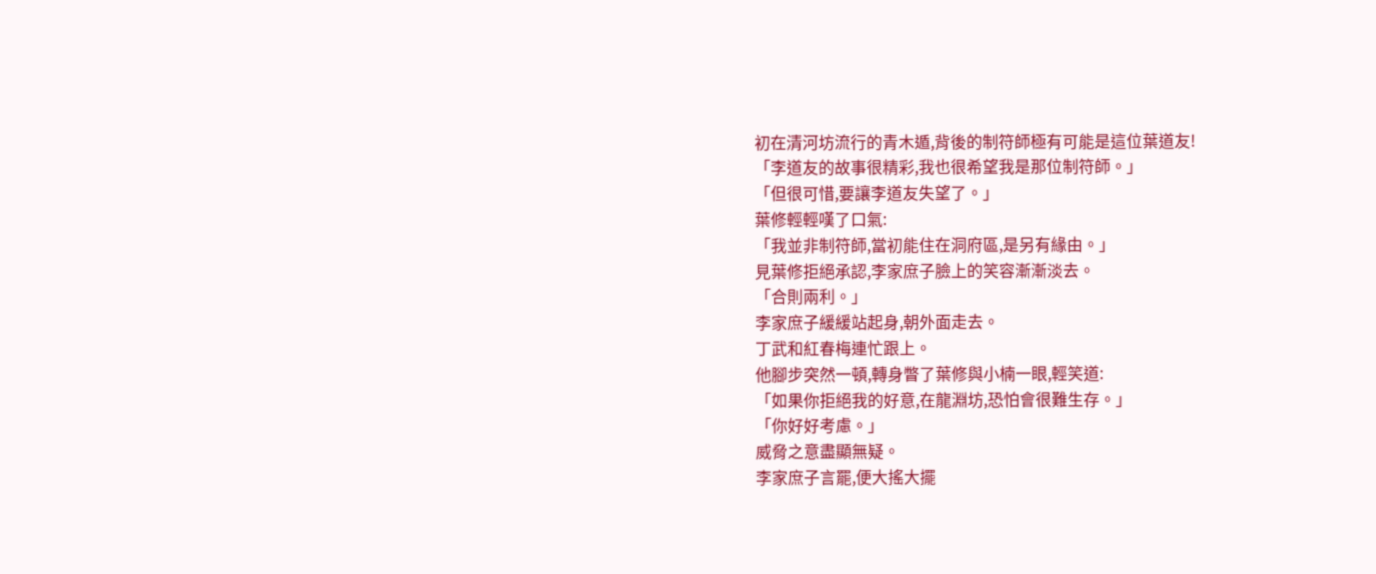初在清河坊流行的青木遁,背後的制符師極有可能是這位葉道友!
「李道友的故事很精彩,我也很希望我是那位制符師。」
「但很可惜,要讓李道友失望了。」
葉修輕輕嘆了口氣:
「我並非制符師,當初能住在洞府區,是另有緣由。」
見葉修拒絕承認,李家庶子臉上的笑容漸漸淡去。
「合則兩利。」
李家庶子緩緩站起身,朝外面走去。
丁武和紅春梅連忙跟上。
他腳步突然一頓,轉身瞥了葉修與小楠一眼,輕笑道:
「如果你拒絕我的好意,在龍淵坊,恐怕會很難生存。」
「你好好考慮。」
威脅之意盡顯無疑。
李家庶子言罷,便大搖大擺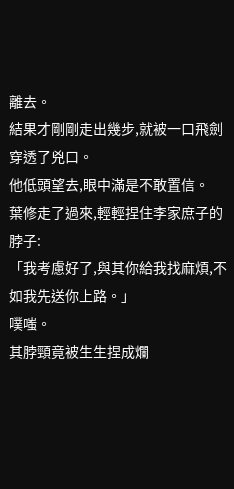離去。
結果才剛剛走出幾步,就被一口飛劍穿透了兇口。
他低頭望去,眼中滿是不敢置信。
葉修走了過來,輕輕捏住李家庶子的脖子:
「我考慮好了,與其你給我找麻煩,不如我先送你上路。」
噗嗤。
其脖頸竟被生生捏成爛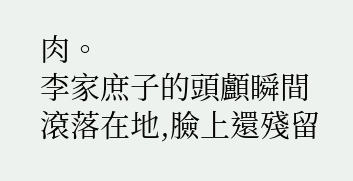肉。
李家庶子的頭顱瞬間滾落在地,臉上還殘留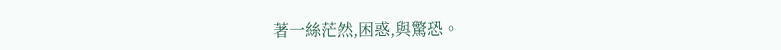著一絲茫然,困惑,與驚恐。